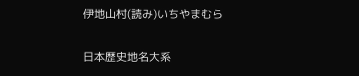伊地山村(読み)いちやまむら

日本歴史地名大系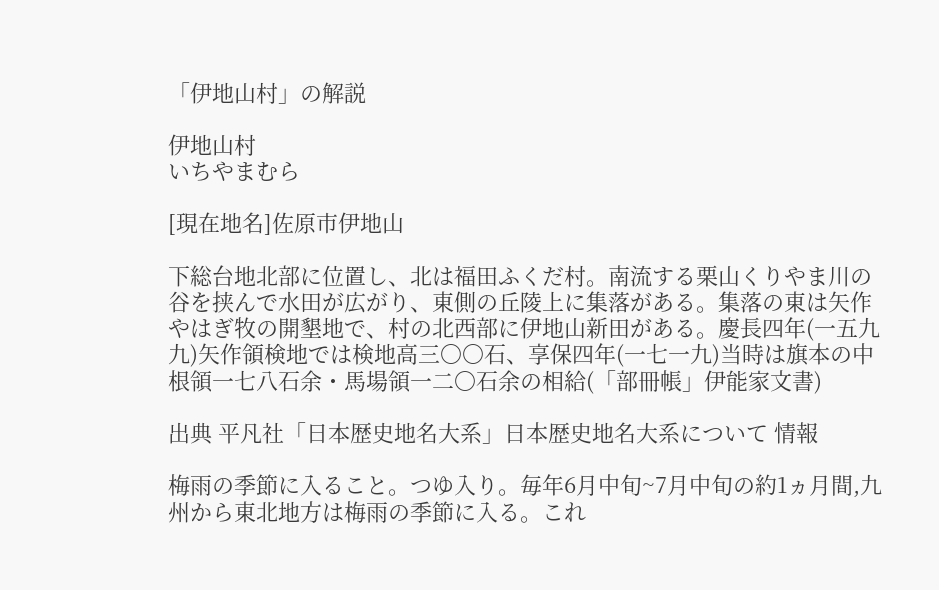「伊地山村」の解説

伊地山村
いちやまむら

[現在地名]佐原市伊地山

下総台地北部に位置し、北は福田ふくだ村。南流する栗山くりやま川の谷を挟んで水田が広がり、東側の丘陵上に集落がある。集落の東は矢作やはぎ牧の開墾地で、村の北西部に伊地山新田がある。慶長四年(一五九九)矢作領検地では検地高三〇〇石、享保四年(一七一九)当時は旗本の中根領一七八石余・馬場領一二〇石余の相給(「部冊帳」伊能家文書)

出典 平凡社「日本歴史地名大系」日本歴史地名大系について 情報

梅雨の季節に入ること。つゆ入り。毎年6月中旬~7月中旬の約1ヵ月間,九州から東北地方は梅雨の季節に入る。これ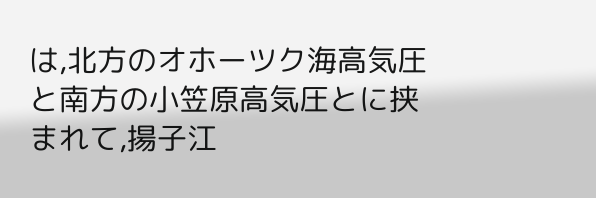は,北方のオホーツク海高気圧と南方の小笠原高気圧とに挟まれて,揚子江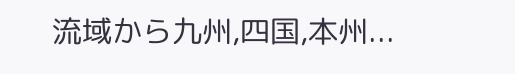流域から九州,四国,本州...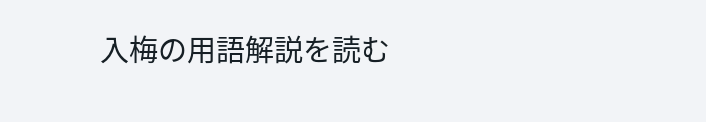入梅の用語解説を読む